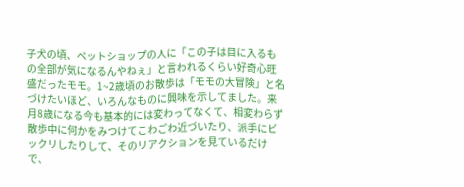子犬の頃、ペットショップの人に「この子は目に入るもの全部が気になるんやねぇ」と言われるくらい好奇心旺盛だったモモ。1~2歳頃のお散歩は「モモの大冒険」と名づけたいほど、いろんなものに興味を示してました。来月8歳になる今も基本的には変わってなくて、相変わらず散歩中に何かをみつけてこわごわ近づいたり、派手にビックリしたりして、そのリアクションを見ているだけで、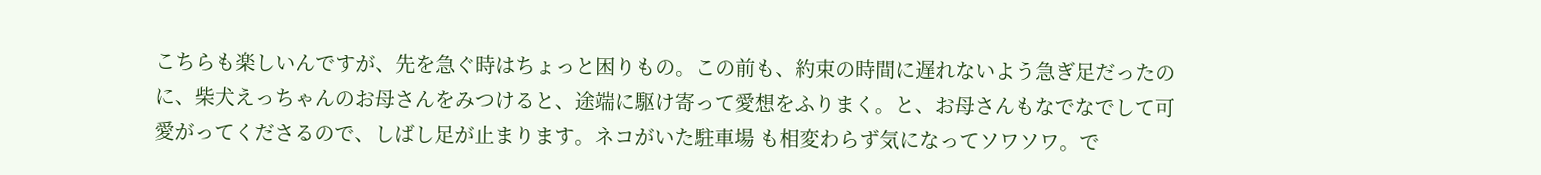こちらも楽しいんですが、先を急ぐ時はちょっと困りもの。この前も、約束の時間に遅れないよう急ぎ足だったのに、柴犬えっちゃんのお母さんをみつけると、途端に駆け寄って愛想をふりまく。と、お母さんもなでなでして可愛がってくださるので、しばし足が止まります。ネコがいた駐車場 も相変わらず気になってソワソワ。で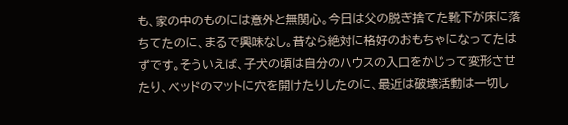も、家の中のものには意外と無関心。今日は父の脱ぎ捨てた靴下が床に落ちてたのに、まるで興味なし。昔なら絶対に格好のおもちゃになってたはずです。そういえば、子犬の頃は自分のハウスの入口をかじって変形させたり、ベッドのマットに穴を開けたりしたのに、最近は破壊活動は一切し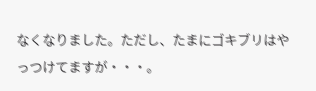なくなりました。ただし、たまにゴキブリはやっつけてますが・・・。